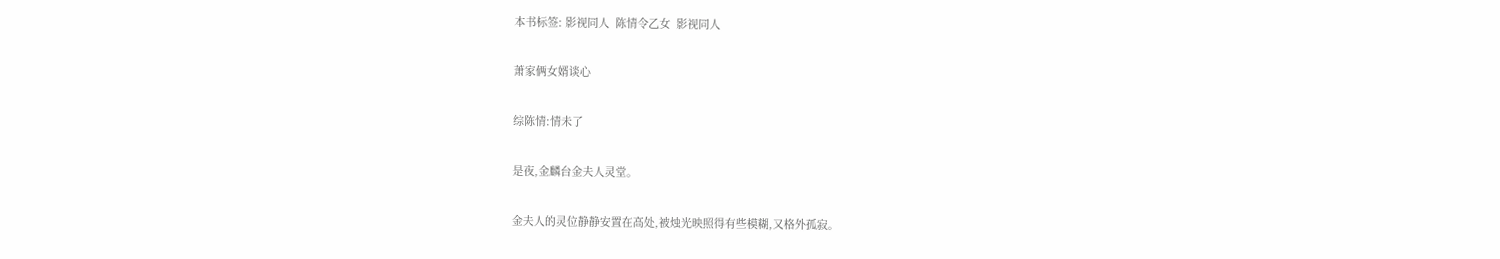本书标签: 影视同人  陈情令乙女  影视同人

萧家俩女婿谈心

综陈情:情未了

是夜,金麟台金夫人灵堂。

金夫人的灵位静静安置在高处,被烛光映照得有些模糊,又格外孤寂。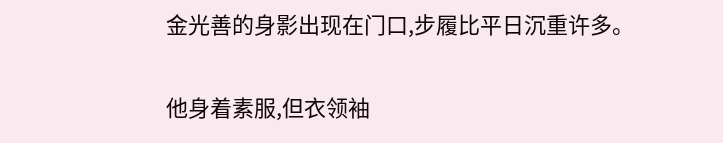金光善的身影出现在门口,步履比平日沉重许多。

他身着素服,但衣领袖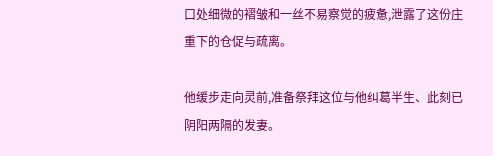口处细微的褶皱和一丝不易察觉的疲惫,泄露了这份庄重下的仓促与疏离。

他缓步走向灵前,准备祭拜这位与他纠葛半生、此刻已阴阳两隔的发妻。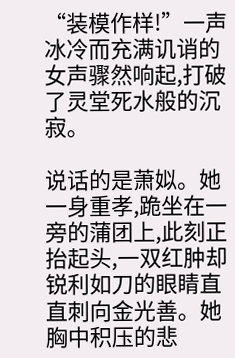“装模作样!”一声冰冷而充满讥诮的女声骤然响起,打破了灵堂死水般的沉寂。

说话的是萧姒。她一身重孝,跪坐在一旁的蒲团上,此刻正抬起头,一双红肿却锐利如刀的眼睛直直刺向金光善。她胸中积压的悲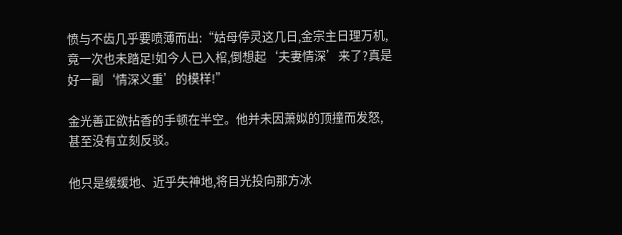愤与不齿几乎要喷薄而出:“姑母停灵这几日,金宗主日理万机,竟一次也未踏足!如今人已入棺,倒想起‘夫妻情深’来了?真是好一副‘情深义重’的模样!”

金光善正欲拈香的手顿在半空。他并未因萧姒的顶撞而发怒,甚至没有立刻反驳。

他只是缓缓地、近乎失神地,将目光投向那方冰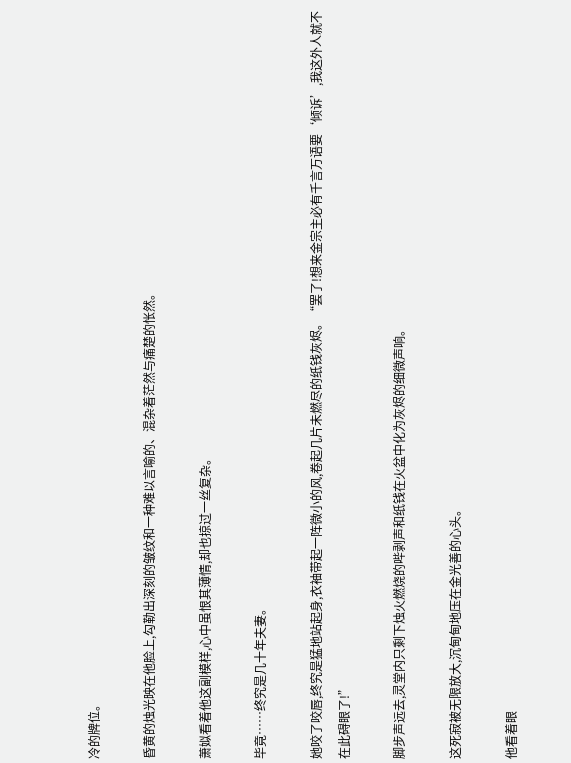冷的牌位。

昏黄的烛光映在他脸上,勾勒出深刻的皱纹和一种难以言喻的、混杂着茫然与痛楚的怅然。

萧姒看着他这副模样,心中虽恨其薄情,却也掠过一丝复杂。

毕竟……终究是几十年夫妻。

她咬了咬唇,终究是猛地站起身,衣袖带起一阵微小的风,卷起几片未燃尽的纸钱灰烬。“罢了!想来金宗主必有千言万语要‘倾诉’,我这外人就不在此碍眼了!”

脚步声远去,灵堂内只剩下烛火燃烧的哔剥声和纸钱在火盆中化为灰烬的细微声响。

这死寂被无限放大,沉甸甸地压在金光善的心头。

他看着眼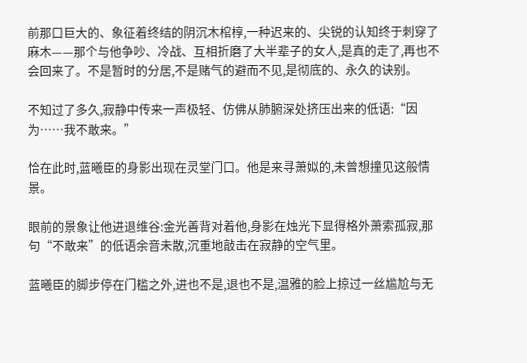前那口巨大的、象征着终结的阴沉木棺椁,一种迟来的、尖锐的认知终于刺穿了麻木——那个与他争吵、冷战、互相折磨了大半辈子的女人,是真的走了,再也不会回来了。不是暂时的分居,不是赌气的避而不见,是彻底的、永久的诀别。

不知过了多久,寂静中传来一声极轻、仿佛从肺腑深处挤压出来的低语:“因为……我不敢来。”

恰在此时,蓝曦臣的身影出现在灵堂门口。他是来寻萧姒的,未曾想撞见这般情景。

眼前的景象让他进退维谷:金光善背对着他,身影在烛光下显得格外萧索孤寂,那句“不敢来”的低语余音未散,沉重地敲击在寂静的空气里。

蓝曦臣的脚步停在门槛之外,进也不是,退也不是,温雅的脸上掠过一丝尴尬与无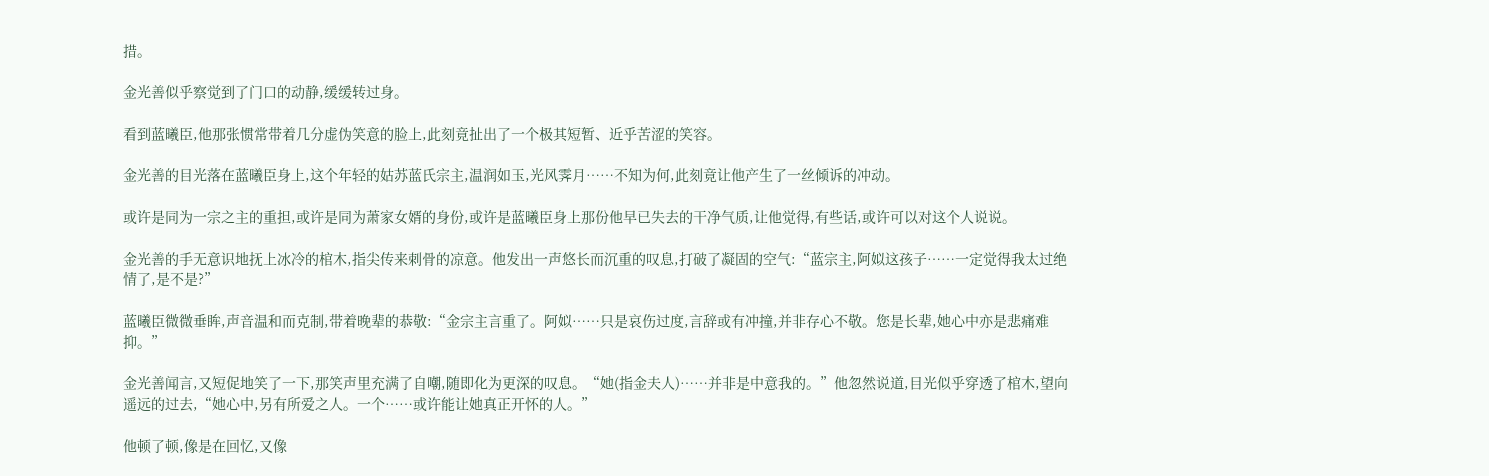措。

金光善似乎察觉到了门口的动静,缓缓转过身。

看到蓝曦臣,他那张惯常带着几分虚伪笑意的脸上,此刻竟扯出了一个极其短暂、近乎苦涩的笑容。

金光善的目光落在蓝曦臣身上,这个年轻的姑苏蓝氏宗主,温润如玉,光风霁月……不知为何,此刻竟让他产生了一丝倾诉的冲动。

或许是同为一宗之主的重担,或许是同为萧家女婿的身份,或许是蓝曦臣身上那份他早已失去的干净气质,让他觉得,有些话,或许可以对这个人说说。

金光善的手无意识地抚上冰冷的棺木,指尖传来刺骨的凉意。他发出一声悠长而沉重的叹息,打破了凝固的空气:“蓝宗主,阿姒这孩子……一定觉得我太过绝情了,是不是?”

蓝曦臣微微垂眸,声音温和而克制,带着晚辈的恭敬:“金宗主言重了。阿姒……只是哀伤过度,言辞或有冲撞,并非存心不敬。您是长辈,她心中亦是悲痛难抑。”

金光善闻言,又短促地笑了一下,那笑声里充满了自嘲,随即化为更深的叹息。“她(指金夫人)……并非是中意我的。”他忽然说道,目光似乎穿透了棺木,望向遥远的过去,“她心中,另有所爱之人。一个……或许能让她真正开怀的人。”

他顿了顿,像是在回忆,又像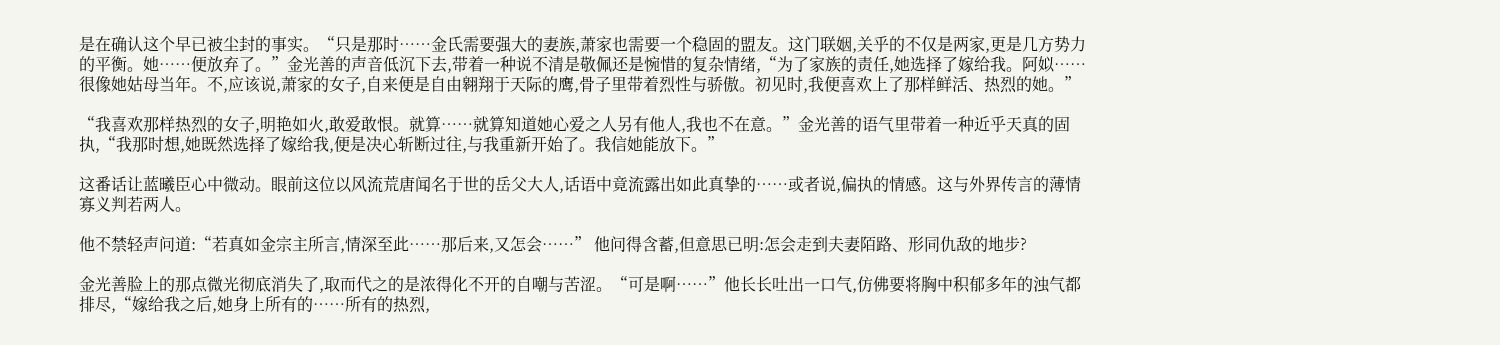是在确认这个早已被尘封的事实。“只是那时……金氏需要强大的妻族,萧家也需要一个稳固的盟友。这门联姻,关乎的不仅是两家,更是几方势力的平衡。她……便放弃了。”金光善的声音低沉下去,带着一种说不清是敬佩还是惋惜的复杂情绪,“为了家族的责任,她选择了嫁给我。阿姒……很像她姑母当年。不,应该说,萧家的女子,自来便是自由翱翔于天际的鹰,骨子里带着烈性与骄傲。初见时,我便喜欢上了那样鲜活、热烈的她。”

“我喜欢那样热烈的女子,明艳如火,敢爱敢恨。就算……就算知道她心爱之人另有他人,我也不在意。”金光善的语气里带着一种近乎天真的固执,“我那时想,她既然选择了嫁给我,便是决心斩断过往,与我重新开始了。我信她能放下。”

这番话让蓝曦臣心中微动。眼前这位以风流荒唐闻名于世的岳父大人,话语中竟流露出如此真挚的……或者说,偏执的情感。这与外界传言的薄情寡义判若两人。

他不禁轻声问道:“若真如金宗主所言,情深至此……那后来,又怎会……” 他问得含蓄,但意思已明:怎会走到夫妻陌路、形同仇敌的地步?

金光善脸上的那点微光彻底消失了,取而代之的是浓得化不开的自嘲与苦涩。“可是啊……”他长长吐出一口气,仿佛要将胸中积郁多年的浊气都排尽,“嫁给我之后,她身上所有的……所有的热烈,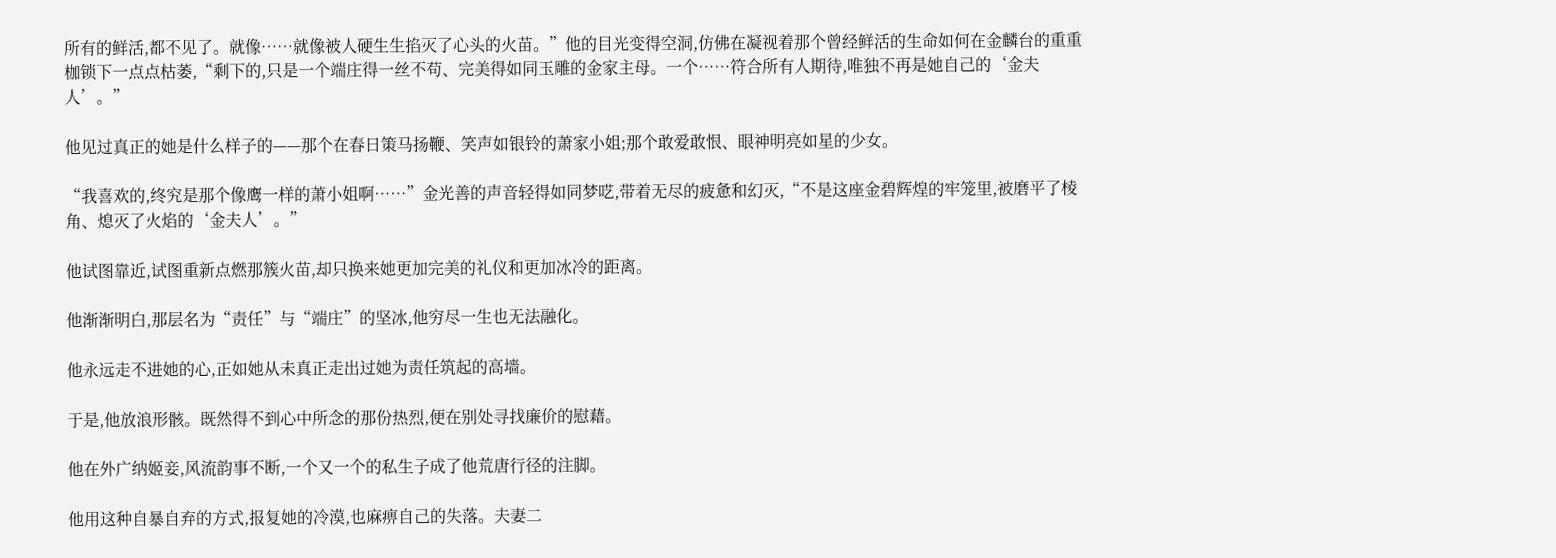所有的鲜活,都不见了。就像……就像被人硬生生掐灭了心头的火苗。”他的目光变得空洞,仿佛在凝视着那个曾经鲜活的生命如何在金麟台的重重枷锁下一点点枯萎,“剩下的,只是一个端庄得一丝不苟、完美得如同玉雕的金家主母。一个……符合所有人期待,唯独不再是她自己的‘金夫人’。”

他见过真正的她是什么样子的——那个在春日策马扬鞭、笑声如银铃的萧家小姐;那个敢爱敢恨、眼神明亮如星的少女。

“我喜欢的,终究是那个像鹰一样的萧小姐啊……”金光善的声音轻得如同梦呓,带着无尽的疲惫和幻灭,“不是这座金碧辉煌的牢笼里,被磨平了棱角、熄灭了火焰的‘金夫人’。”

他试图靠近,试图重新点燃那簇火苗,却只换来她更加完美的礼仪和更加冰冷的距离。

他渐渐明白,那层名为“责任”与“端庄”的坚冰,他穷尽一生也无法融化。

他永远走不进她的心,正如她从未真正走出过她为责任筑起的高墙。

于是,他放浪形骸。既然得不到心中所念的那份热烈,便在别处寻找廉价的慰藉。

他在外广纳姬妾,风流韵事不断,一个又一个的私生子成了他荒唐行径的注脚。

他用这种自暴自弃的方式,报复她的冷漠,也麻痹自己的失落。夫妻二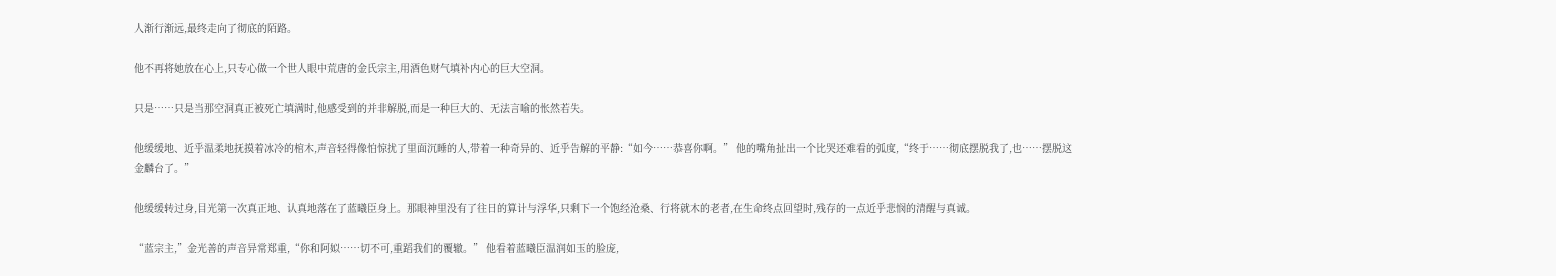人渐行渐远,最终走向了彻底的陌路。

他不再将她放在心上,只专心做一个世人眼中荒唐的金氏宗主,用酒色财气填补内心的巨大空洞。

只是……只是当那空洞真正被死亡填满时,他感受到的并非解脱,而是一种巨大的、无法言喻的怅然若失。

他缓缓地、近乎温柔地抚摸着冰冷的棺木,声音轻得像怕惊扰了里面沉睡的人,带着一种奇异的、近乎告解的平静:“如今……恭喜你啊。” 他的嘴角扯出一个比哭还难看的弧度,“终于……彻底摆脱我了,也……摆脱这金麟台了。”

他缓缓转过身,目光第一次真正地、认真地落在了蓝曦臣身上。那眼神里没有了往日的算计与浮华,只剩下一个饱经沧桑、行将就木的老者,在生命终点回望时,残存的一点近乎悲悯的清醒与真诚。

“蓝宗主,”金光善的声音异常郑重,“你和阿姒……切不可,重蹈我们的覆辙。” 他看着蓝曦臣温润如玉的脸庞,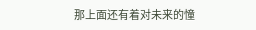那上面还有着对未来的憧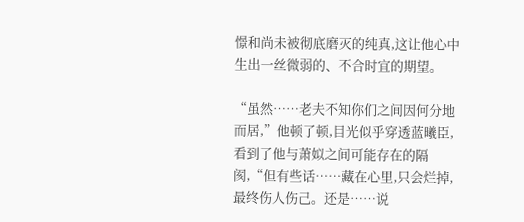憬和尚未被彻底磨灭的纯真,这让他心中生出一丝微弱的、不合时宜的期望。

“虽然……老夫不知你们之间因何分地而居,”他顿了顿,目光似乎穿透蓝曦臣,看到了他与萧姒之间可能存在的隔阂,“但有些话……藏在心里,只会烂掉,最终伤人伤己。还是……说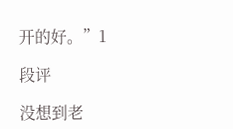开的好。”1

段评

没想到老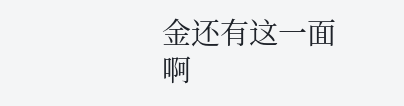金还有这一面啊